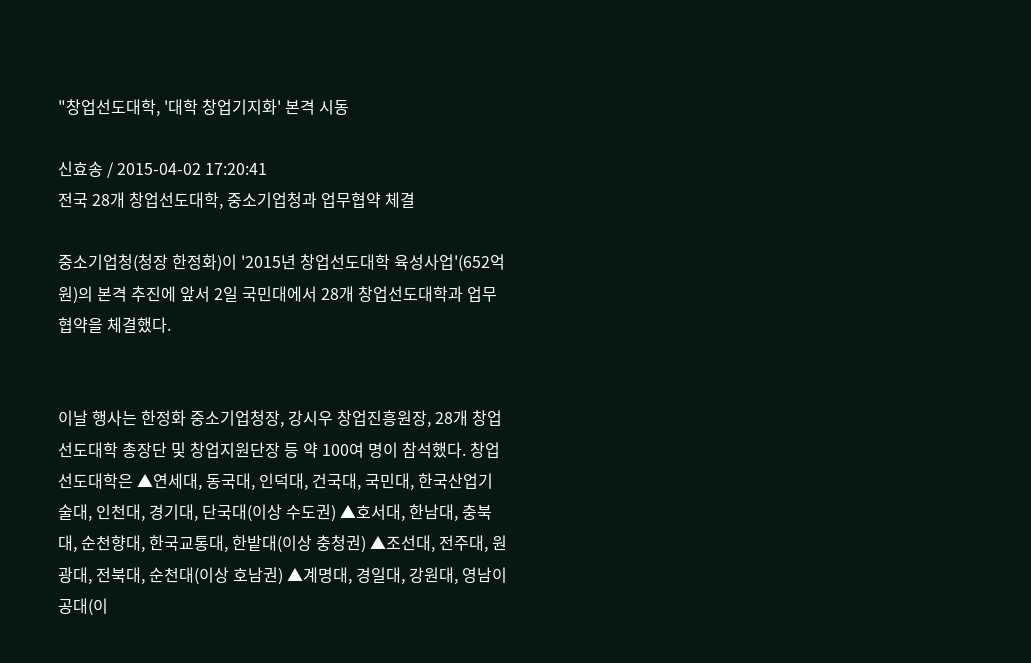"창업선도대학, '대학 창업기지화' 본격 시동

신효송 / 2015-04-02 17:20:41
전국 28개 창업선도대학, 중소기업청과 업무협약 체결

중소기업청(청장 한정화)이 '2015년 창업선도대학 육성사업'(652억 원)의 본격 추진에 앞서 2일 국민대에서 28개 창업선도대학과 업무 협약을 체결했다.


이날 행사는 한정화 중소기업청장, 강시우 창업진흥원장, 28개 창업선도대학 총장단 및 창업지원단장 등 약 100여 명이 참석했다. 창업선도대학은 ▲연세대, 동국대, 인덕대, 건국대, 국민대, 한국산업기술대, 인천대, 경기대, 단국대(이상 수도권) ▲호서대, 한남대, 충북대, 순천향대, 한국교통대, 한밭대(이상 충청권) ▲조선대, 전주대, 원광대, 전북대, 순천대(이상 호남권) ▲계명대, 경일대, 강원대, 영남이공대(이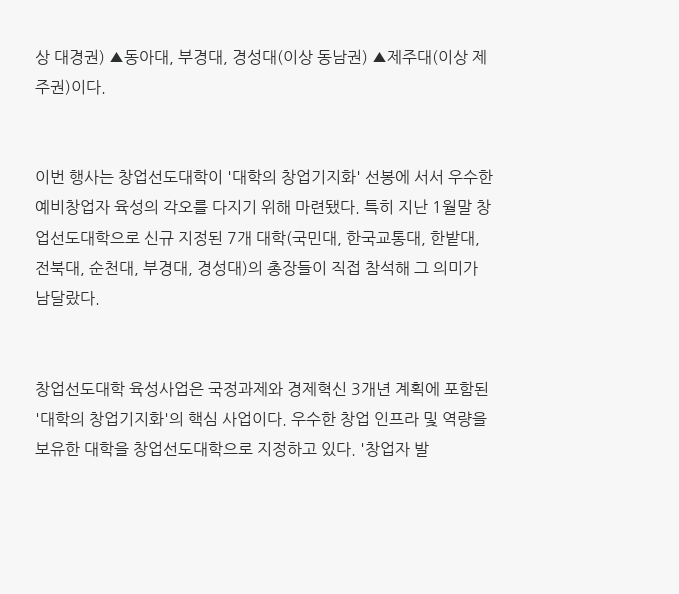상 대경권) ▲동아대, 부경대, 경성대(이상 동남권) ▲제주대(이상 제주권)이다.


이번 행사는 창업선도대학이 '대학의 창업기지화' 선봉에 서서 우수한 예비창업자 육성의 각오를 다지기 위해 마련됐다. 특히 지난 1월말 창업선도대학으로 신규 지정된 7개 대학(국민대, 한국교통대, 한밭대, 전북대, 순천대, 부경대, 경성대)의 총장들이 직접 참석해 그 의미가 남달랐다.


창업선도대학 육성사업은 국정과제와 경제혁신 3개년 계획에 포함된 '대학의 창업기지화'의 핵심 사업이다. 우수한 창업 인프라 및 역량을 보유한 대학을 창업선도대학으로 지정하고 있다. '창업자 발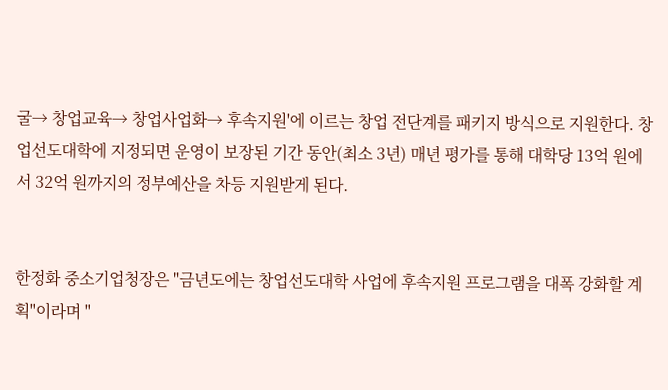굴→ 창업교육→ 창업사업화→ 후속지원'에 이르는 창업 전단계를 패키지 방식으로 지원한다. 창업선도대학에 지정되면 운영이 보장된 기간 동안(최소 3년) 매년 평가를 통해 대학당 13억 원에서 32억 원까지의 정부예산을 차등 지원받게 된다.


한정화 중소기업청장은 "금년도에는 창업선도대학 사업에 후속지원 프로그램을 대폭 강화할 계획"이라며 "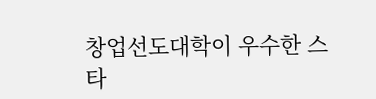창업선도대학이 우수한 스타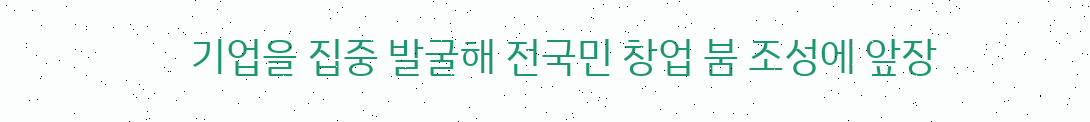기업을 집중 발굴해 전국민 창업 붐 조성에 앞장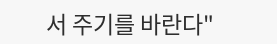서 주기를 바란다"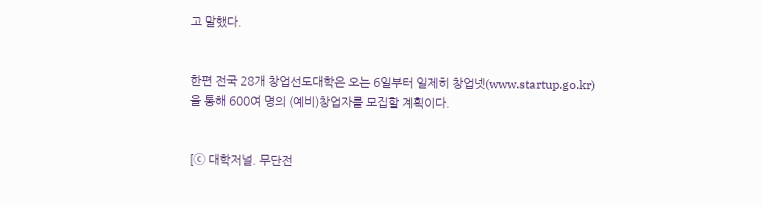고 말했다.


한편 전국 28개 창업선도대학은 오는 6일부터 일제히 창업넷(www.startup.go.kr)을 통해 600여 명의 (예비)창업자를 모집할 계획이다.


[ⓒ 대학저널. 무단전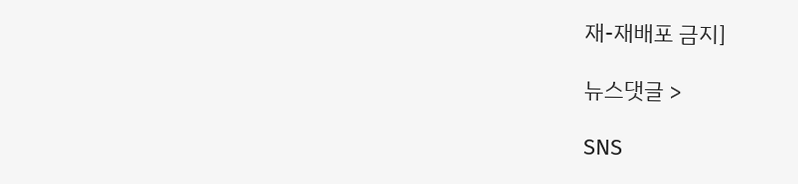재-재배포 금지]

뉴스댓글 >

SNS